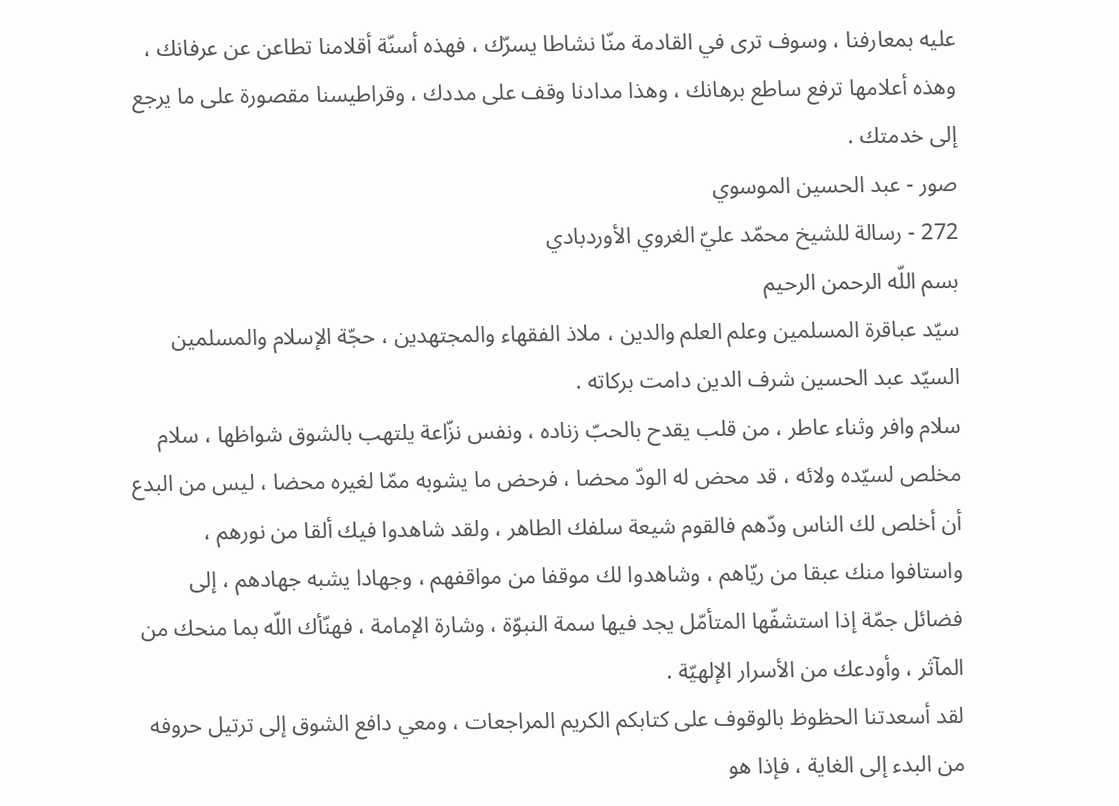عليه بمعارفنا ، وسوف ترى في القادمة منّا نشاطا يسرّك ، فهذه أسنّة أقلامنا تطاعن عن عرفانك ، وهذه أعلامها ترفع ساطع برهانك ، وهذا مدادنا وقف على مددك ، وقراطيسنا مقصورة على ما يرجع إلى خدمتك .
صور - عبد الحسين الموسوي
272 - رسالة للشيخ محمّد عليّ الغروي الأوردبادي
بسم اللّه الرحمن الرحيم
سيّد عباقرة المسلمين وعلم العلم والدين ، ملاذ الفقهاء والمجتهدين ، حجّة الإسلام والمسلمين السيّد عبد الحسين شرف الدين دامت بركاته .
سلام وافر وثناء عاطر ، من قلب يقدح بالحبّ زناده ، ونفس نزّاعة يلتهب بالشوق شواظها ، سلام مخلص لسيّده ولائه ، قد محض له الودّ محضا ، فرحض ما يشوبه ممّا لغيره محضا ، ليس من البدع أن أخلص لك الناس ودّهم فالقوم شيعة سلفك الطاهر ، ولقد شاهدوا فيك ألقا من نورهم ، واستافوا منك عبقا من ريّاهم ، وشاهدوا لك موقفا من مواقفهم ، وجهادا يشبه جهادهم ، إلى فضائل جمّة إذا استشفّها المتأمّل يجد فيها سمة النبوّة ، وشارة الإمامة ، فهنّأك اللّه بما منحك من المآثر ، وأودعك من الأسرار الإلهيّة .
لقد أسعدتنا الحظوظ بالوقوف على كتابكم الكريم المراجعات ، ومعي دافع الشوق إلى ترتيل حروفه من البدء إلى الغاية ، فإذا هو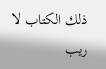ذلك الكتاب لا ريب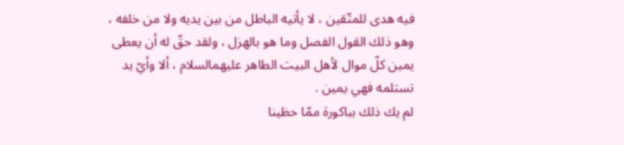فيه هدى للمتّقين ، لا يأتيه الباطل من بين يديه ولا من خلفه ، وهو ذلك القول الفصل وما هو بالهزل ، ولقد حقّ له أن يعطى يمين كلّ موال لأهل البيت الطاهر عليهمالسلام ، ألا وأيّ يد تستلمه فهي يمين .
لم يك ذلك بباكورة ممّا حظينا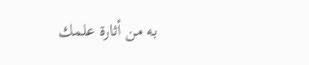به من أثارة علمك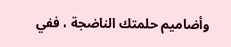وأضاميم حلمتك الناضجة ، ففي